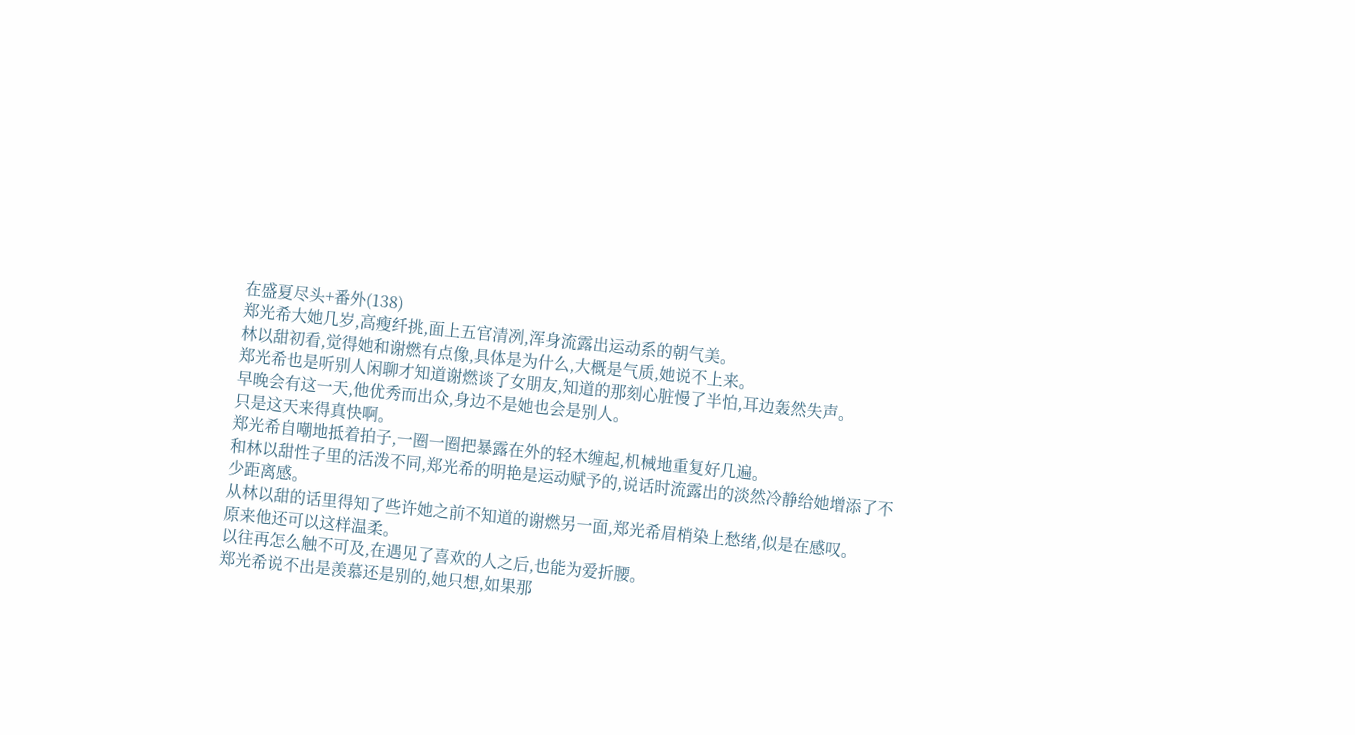在盛夏尽头+番外(138)
郑光希大她几岁,高瘦纤挑,面上五官清冽,浑身流露出运动系的朝气美。
林以甜初看,觉得她和谢燃有点像,具体是为什么,大概是气质,她说不上来。
郑光希也是听别人闲聊才知道谢燃谈了女朋友,知道的那刻心脏慢了半怕,耳边轰然失声。
早晚会有这一天,他优秀而出众,身边不是她也会是别人。
只是这天来得真快啊。
郑光希自嘲地抵着拍子,一圈一圈把暴露在外的轻木缠起,机械地重复好几遍。
和林以甜性子里的活泼不同,郑光希的明艳是运动赋予的,说话时流露出的淡然冷静给她增添了不少距离感。
从林以甜的话里得知了些许她之前不知道的谢燃另一面,郑光希眉梢染上愁绪,似是在感叹。
原来他还可以这样温柔。
以往再怎么触不可及,在遇见了喜欢的人之后,也能为爱折腰。
郑光希说不出是羡慕还是别的,她只想,如果那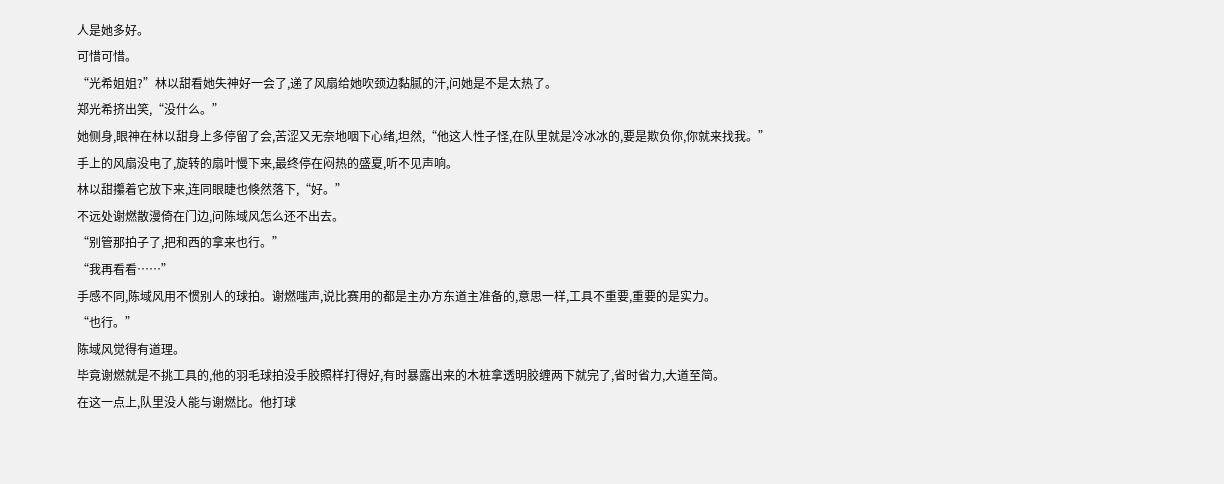人是她多好。
可惜可惜。
“光希姐姐?”林以甜看她失神好一会了,递了风扇给她吹颈边黏腻的汗,问她是不是太热了。
郑光希挤出笑,“没什么。”
她侧身,眼神在林以甜身上多停留了会,苦涩又无奈地咽下心绪,坦然,“他这人性子怪,在队里就是冷冰冰的,要是欺负你,你就来找我。”
手上的风扇没电了,旋转的扇叶慢下来,最终停在闷热的盛夏,听不见声响。
林以甜攥着它放下来,连同眼睫也倏然落下,“好。”
不远处谢燃散漫倚在门边,问陈域风怎么还不出去。
“别管那拍子了,把和西的拿来也行。”
“我再看看……”
手感不同,陈域风用不惯别人的球拍。谢燃嗤声,说比赛用的都是主办方东道主准备的,意思一样,工具不重要,重要的是实力。
“也行。”
陈域风觉得有道理。
毕竟谢燃就是不挑工具的,他的羽毛球拍没手胶照样打得好,有时暴露出来的木桩拿透明胶缠两下就完了,省时省力,大道至简。
在这一点上,队里没人能与谢燃比。他打球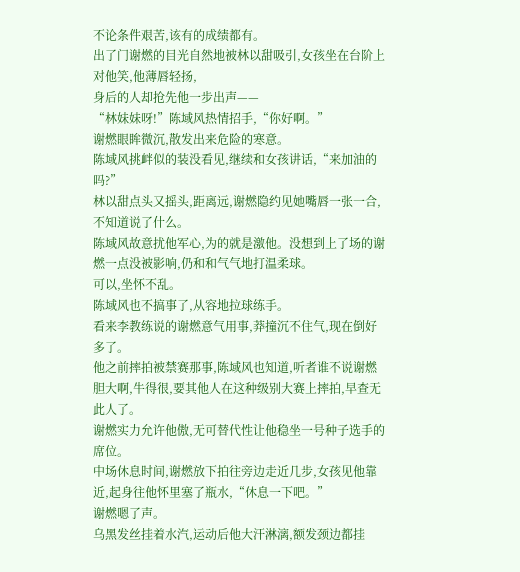不论条件艰苦,该有的成绩都有。
出了门谢燃的目光自然地被林以甜吸引,女孩坐在台阶上对他笑,他薄唇轻扬,
身后的人却抢先他一步出声——
“林妹妹呀!”陈域风热情招手,“你好啊。”
谢燃眼眸微沉,散发出来危险的寒意。
陈域风挑衅似的装没看见,继续和女孩讲话,“来加油的吗?”
林以甜点头又摇头,距离远,谢燃隐约见她嘴唇一张一合,不知道说了什么。
陈域风故意扰他军心,为的就是激他。没想到上了场的谢燃一点没被影响,仍和和气气地打温柔球。
可以,坐怀不乱。
陈域风也不搞事了,从容地拉球练手。
看来李教练说的谢燃意气用事,莽撞沉不住气,现在倒好多了。
他之前摔拍被禁赛那事,陈域风也知道,听者谁不说谢燃胆大啊,牛得很,要其他人在这种级别大赛上摔拍,早查无此人了。
谢燃实力允许他傲,无可替代性让他稳坐一号种子选手的席位。
中场休息时间,谢燃放下拍往旁边走近几步,女孩见他靠近,起身往他怀里塞了瓶水,“休息一下吧。”
谢燃嗯了声。
乌黑发丝挂着水汽,运动后他大汗淋漓,额发颈边都挂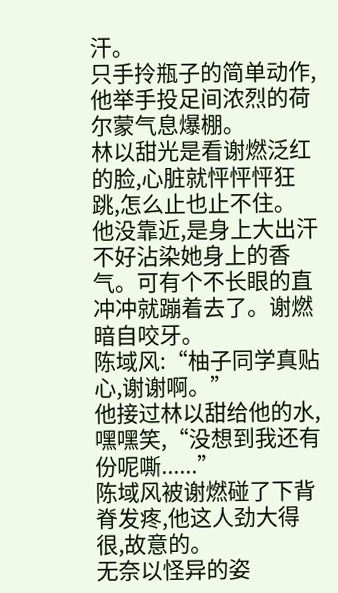汗。
只手拎瓶子的简单动作,他举手投足间浓烈的荷尔蒙气息爆棚。
林以甜光是看谢燃泛红的脸,心脏就怦怦怦狂跳,怎么止也止不住。
他没靠近,是身上大出汗不好沾染她身上的香气。可有个不长眼的直冲冲就蹦着去了。谢燃暗自咬牙。
陈域风:“柚子同学真贴心,谢谢啊。”
他接过林以甜给他的水,嘿嘿笑,“没想到我还有份呢嘶......”
陈域风被谢燃碰了下背脊发疼,他这人劲大得很,故意的。
无奈以怪异的姿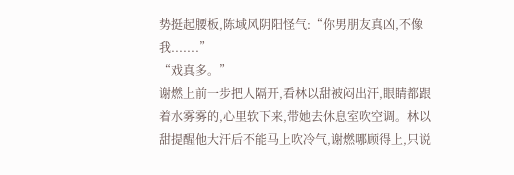势挺起腰板,陈域风阴阳怪气:“你男朋友真凶,不像我.......”
“戏真多。”
谢燃上前一步把人隔开,看林以甜被闷出汗,眼睛都跟着水雾雾的,心里软下来,带她去休息室吹空调。林以甜提醒他大汗后不能马上吹冷气,谢燃哪顾得上,只说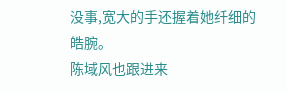没事,宽大的手还握着她纤细的皓腕。
陈域风也跟进来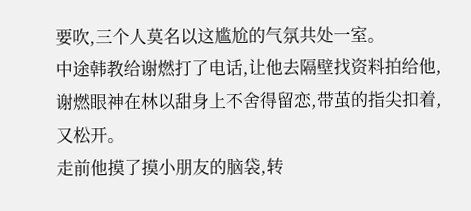要吹,三个人莫名以这尴尬的气氛共处一室。
中途韩教给谢燃打了电话,让他去隔壁找资料拍给他,谢燃眼神在林以甜身上不舍得留恋,带茧的指尖扣着,又松开。
走前他摸了摸小朋友的脑袋,转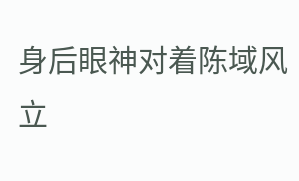身后眼神对着陈域风立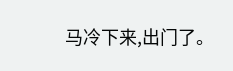马冷下来,出门了。